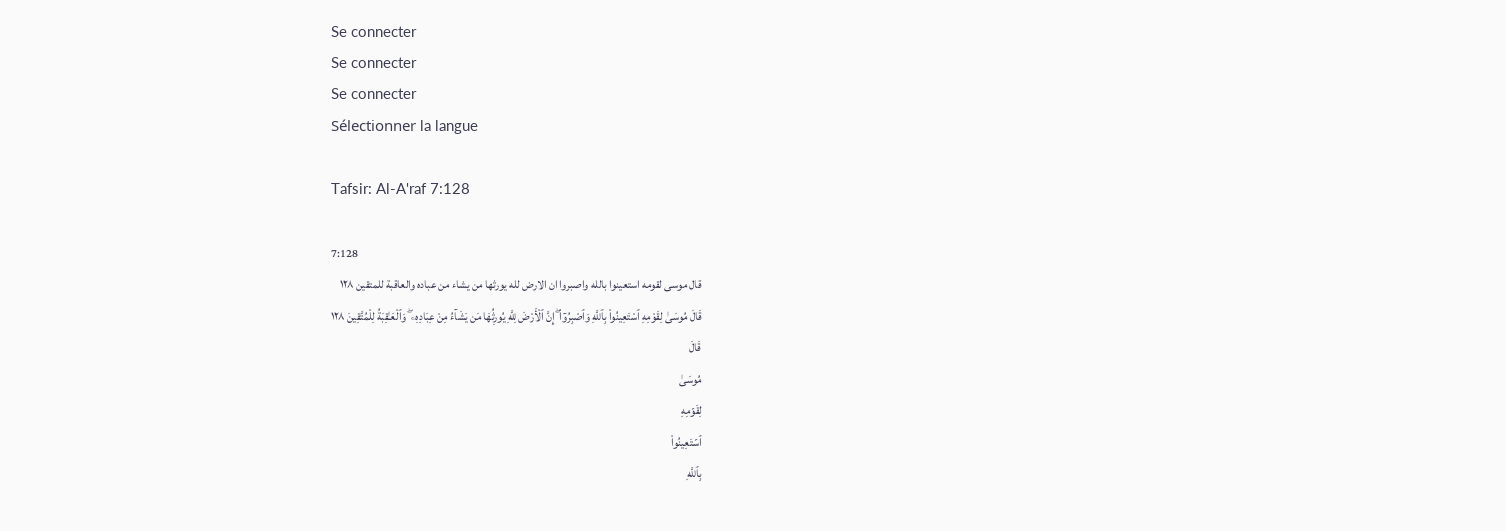Se connecter
Se connecter
Se connecter
Sélectionner la langue

Tafsir: Al-A'raf 7:128

7:128
قال موسى لقومه استعينوا بالله واصبروا ان الارض لله يورثها من يشاء من عباده والعاقبة للمتقين ١٢٨
قَالَ مُوسَىٰ لِقَوْمِهِ ٱسْتَعِينُوا۟ بِٱللَّهِ وَٱصْبِرُوٓا۟ ۖ إِنَّ ٱلْأَرْضَ لِلَّهِ يُورِثُهَا مَن يَشَآءُ مِنْ عِبَادِهِۦ ۖ وَٱلْعَـٰقِبَةُ لِلْمُتَّقِينَ ١٢٨
قَالَ
مُوسَىٰ
لِقَوۡمِهِ
ٱسۡتَعِينُواْ
بِٱللَّهِ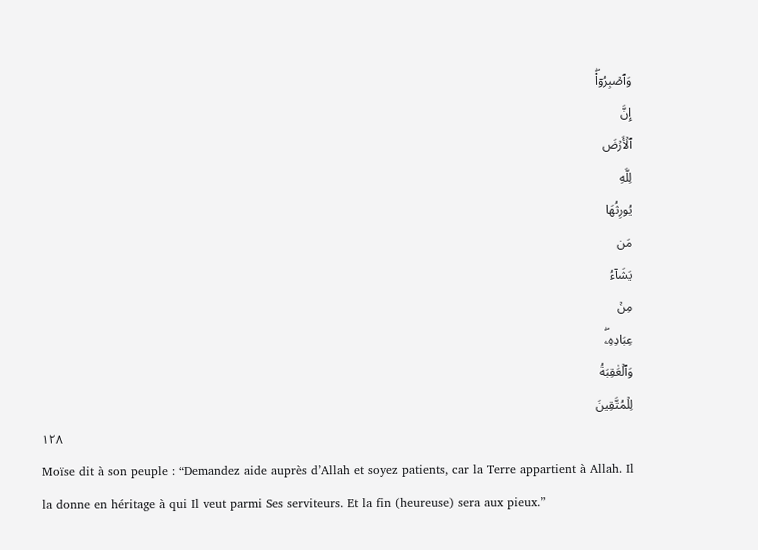وَٱصۡبِرُوٓاْۖ
إِنَّ
ٱلۡأَرۡضَ
لِلَّهِ
يُورِثُهَا
مَن
يَشَآءُ
مِنۡ
عِبَادِهِۦۖ
وَٱلۡعَٰقِبَةُ
لِلۡمُتَّقِينَ
١٢٨
Moïse dit à son peuple : “Demandez aide auprès d’Allah et soyez patients, car la Terre appartient à Allah. Il la donne en héritage à qui Il veut parmi Ses serviteurs. Et la fin (heureuse) sera aux pieux.”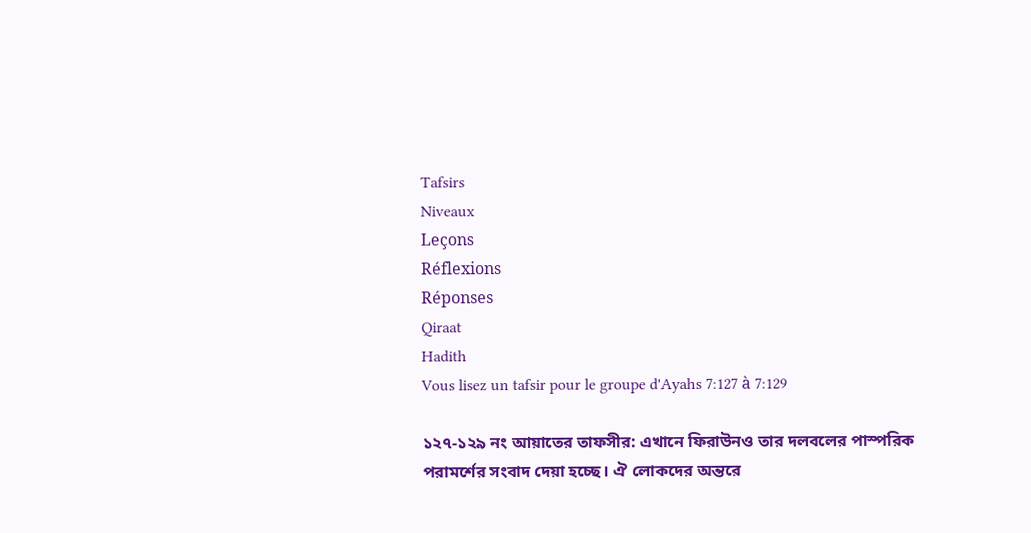Tafsirs
Niveaux
Leçons
Réflexions
Réponses
Qiraat
Hadith
Vous lisez un tafsir pour le groupe d'Ayahs 7:127 à 7:129

১২৭-১২৯ নং আয়াতের তাফসীর: এখানে ফিরাউনও তার দলবলের পাস্পরিক পরামর্শের সংবাদ দেয়া হচ্ছে। ঐ লোকদের অন্তরে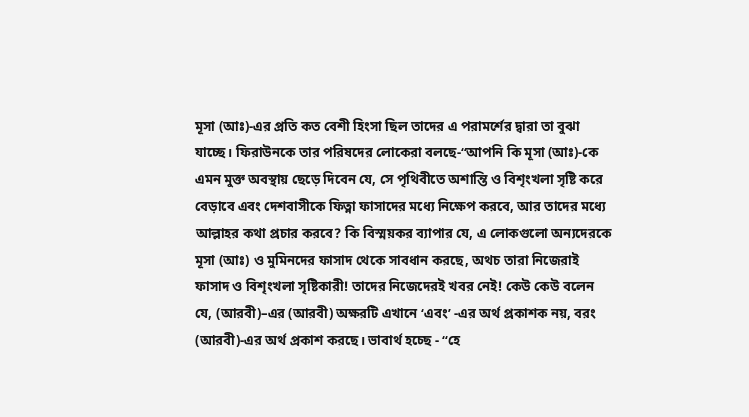মূসা (আঃ)-এর প্রতি কত বেশী হিংসা ছিল তাদের এ পরামর্শের দ্বারা তা বুঝা যাচ্ছে। ফিরাউনকে তার পরিষদের লোকেরা বলছে-“আপনি কি মূসা (আঃ)-কে এমন মুক্ত অবস্থায় ছেড়ে দিবেন যে, সে পৃথিবীতে অশান্তি ও বিশৃংখলা সৃষ্টি করে বেড়াবে এবং দেশবাসীকে ফিত্না ফাসাদের মধ্যে নিক্ষেপ করবে, আর তাদের মধ্যে আল্লাহর কথা প্রচার করবে? কি বিস্ময়কর ব্যাপার যে, এ লোকগুলো অন্যদেরকে মূসা (আঃ) ও মুমিনদের ফাসাদ থেকে সাবধান করছে, অথচ তারা নিজেরাই ফাসাদ ও বিশৃংখলা সৃষ্টিকারী! তাদের নিজেদেরই খবর নেই! কেউ কেউ বলেন যে, (আরবী)–এর (আরবী) অক্ষরটি এখানে ‘এবং’ -এর অর্থ প্রকাশক নয়, বরং (আরবী)-এর অর্থ প্রকাশ করছে। ভাবার্থ হচ্ছে - “হে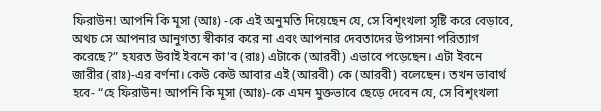ফিরাউন! আপনি কি মূসা (আঃ) -কে এই অনুমতি দিয়েছেন যে, সে বিশৃংখলা সৃষ্টি করে বেড়াবে, অথচ সে আপনার আনুগত্য স্বীকার করে না এবং আপনার দেবতাদের উপাসনা পরিত্যাগ করেছে?” হযরত উবাই ইবনে কা'ব (রাঃ) এটাকে (আরবী) এভাবে পড়েছেন। এটা ইবনে জারীর (রাঃ)-এর বর্ণনা। কেউ কেউ আবার এই (আরবী) কে (আরবী) বলেছেন। তখন ভাবার্থ হবে- “হে ফিরাউন! আপনি কি মূসা (আঃ)-কে এমন মুক্তভাবে ছেড়ে দেবেন যে, সে বিশৃংখলা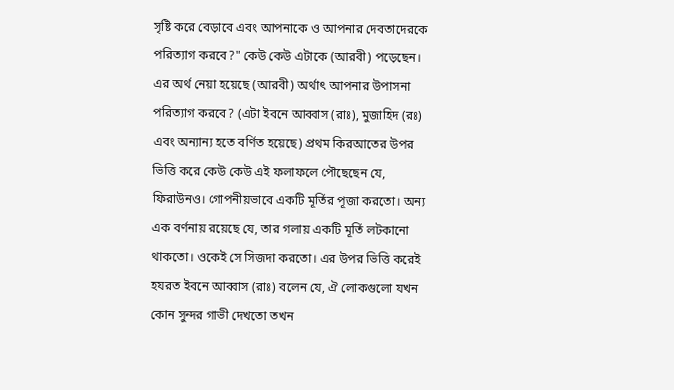সৃষ্টি করে বেড়াবে এবং আপনাকে ও আপনার দেবতাদেরকে পরিত্যাগ করবে?" কেউ কেউ এটাকে (আরবী) পড়েছেন। এর অর্থ নেয়া হয়েছে (আরবী) অর্থাৎ আপনার উপাসনা পরিত্যাগ করবে? (এটা ইবনে আব্বাস (রাঃ), মুজাহিদ (রঃ) এবং অন্যান্য হতে বর্ণিত হয়েছে) প্রথম কিরআতের উপর ভিত্তি করে কেউ কেউ এই ফলাফলে পৌছেছেন যে, ফিরাউনও। গোপনীয়ভাবে একটি মূর্তির পূজা করতো। অন্য এক বর্ণনায় রয়েছে যে, তার গলায় একটি মূর্তি লটকানো থাকতো। ওকেই সে সিজদা করতো। এর উপর ভিত্তি করেই হযরত ইবনে আব্বাস (রাঃ) বলেন যে, ঐ লোকগুলো যখন কোন সুন্দর গাভী দেখতো তখন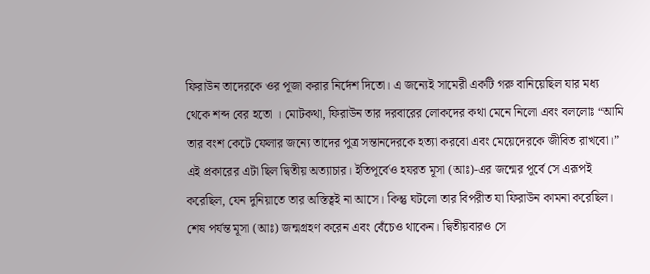ফিরাউন তাদেরকে ওর পূজা করার নির্দেশ দিতো। এ জন্যেই সামেরী একটি গরু বানিয়েছিল যার মধ্য থেকে শব্দ বের হতো । মোটকথা, ফিরাউন তার দরবারের লোকদের কথা মেনে নিলো এবং বললোঃ “আমি তার বংশ কেটে ফেলার জন্যে তাদের পুত্র সন্তানদেরকে হত্যা করবো এবং মেয়েদেরকে জীবিত রাখবো।” এই প্রকারের এটা ছিল দ্বিতীয় অত্যাচার। ইতিপূর্বেও হযরত মূসা (আঃ)-এর জন্মের পূর্বে সে এরূপই করেছিল, যেন দুনিয়াতে তার অস্তিত্বই না আসে। কিন্তু ঘটলো তার বিপরীত যা ফিরাউন কামনা করেছিল। শেষ পর্যন্ত মূসা (আঃ) জন্মগ্রহণ করেন এবং বেঁচেও থাকেন। দ্বিতীয়বারও সে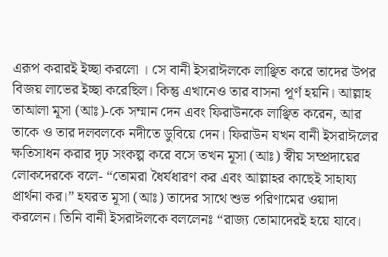এরূপ করারই ইচ্ছা করলো । সে বানী ইসরাঈলকে লাঞ্ছিত করে তাদের উপর বিজয় লাভের ইচ্ছা করেছিল। কিন্তু এখানেও তার বাসনা পূর্ণ হয়নি। আল্লাহ তাআলা মূসা (আঃ)-কে সম্মান দেন এবং ফিরাউনকে লাঞ্ছিত করেন, আর তাকে ও তার দলবলকে নদীতে ডুবিয়ে দেন। ফিরাউন যখন বানী ইসরাঈলের ক্ষতিসাধন করার দৃঢ় সংকল্প করে বসে তখন মূসা (আঃ) স্বীয় সম্প্রদায়ের লোকদেরকে বলে- “তোমরা ধৈর্যধারণ কর এবং আল্লাহর কাছেই সাহায্য প্রার্থনা কর।” হযরত মূসা (আঃ) তাদের সাথে শুভ পরিণামের ওয়াদা করলেন। তিনি বানী ইসরাঈলকে বললেনঃ “রাজ্য তোমাদেরই হয়ে যাবে।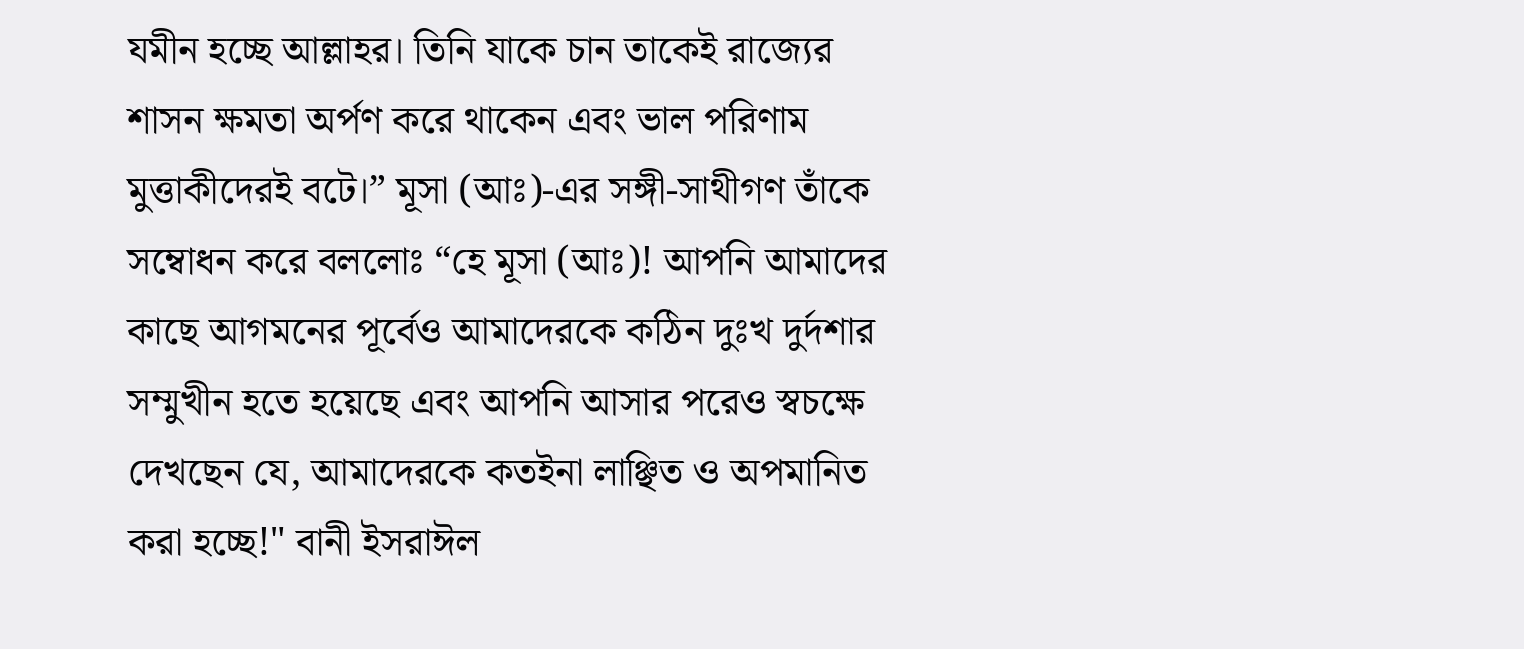যমীন হচ্ছে আল্লাহর। তিনি যাকে চান তাকেই রাজ্যের শাসন ক্ষমতা অর্পণ করে থাকেন এবং ভাল পরিণাম মুত্তাকীদেরই বটে।” মূসা (আঃ)-এর সঙ্গী-সাথীগণ তাঁকে সম্বোধন করে বললোঃ “হে মূসা (আঃ)! আপনি আমাদের কাছে আগমনের পূর্বেও আমাদেরকে কঠিন দুঃখ দুর্দশার সম্মুখীন হতে হয়েছে এবং আপনি আসার পরেও স্বচক্ষে দেখছেন যে, আমাদেরকে কতইনা লাঞ্ছিত ও অপমানিত করা হচ্ছে!" বানী ইসরাঈল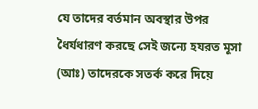যে তাদের বর্তমান অবস্থার উপর ধৈর্যধারণ করছে সেই জন্যে হযরত মূসা (আঃ) তাদেরকে সতর্ক করে দিয়ে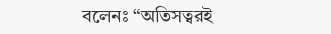বলেনঃ “অতিসত্বরই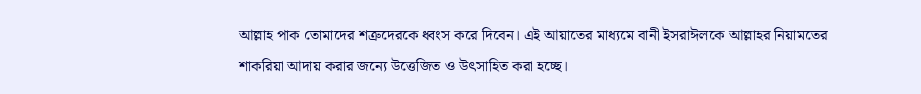আল্লাহ পাক তোমাদের শত্রুদেরকে ধ্বংস করে দিবেন। এই আয়াতের মাধ্যমে বানী ইসরাঈলকে আল্লাহর নিয়ামতের শাকরিয়া আদায় করার জন্যে উত্তেজিত ও উৎসাহিত করা হচ্ছে।